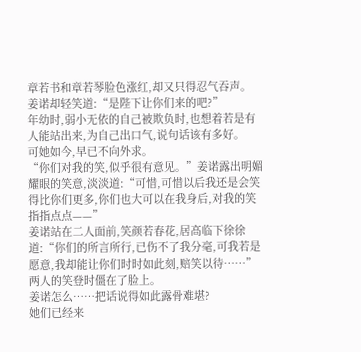章若书和章若琴脸色涨红,却又只得忍气吞声。
姜诺却轻笑道:“是陛下让你们来的吧?”
年幼时,弱小无依的自己被欺负时,也想着若是有人能站出来,为自己出口气,说句话该有多好。
可她如今,早已不向外求。
“你们对我的笑,似乎很有意见。”姜诺露出明媚耀眼的笑意,淡淡道:“可惜,可惜以后我还是会笑得比你们更多,你们也大可以在我身后,对我的笑指指点点——”
姜诺站在二人面前,笑颜若春花,居高临下徐徐道:“你们的所言所行,已伤不了我分毫,可我若是愿意,我却能让你们时时如此刻,赔笑以待……”
两人的笑登时僵在了脸上。
姜诺怎么……把话说得如此露骨难堪?
她们已经来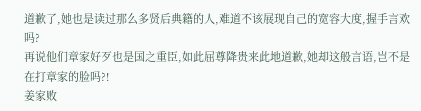道歉了,她也是读过那么多贤后典籍的人,难道不该展现自己的宽容大度,握手言欢吗?
再说他们章家好歹也是国之重臣,如此屈尊降贵来此地道歉,她却这般言语,岂不是在打章家的脸吗?!
姜家败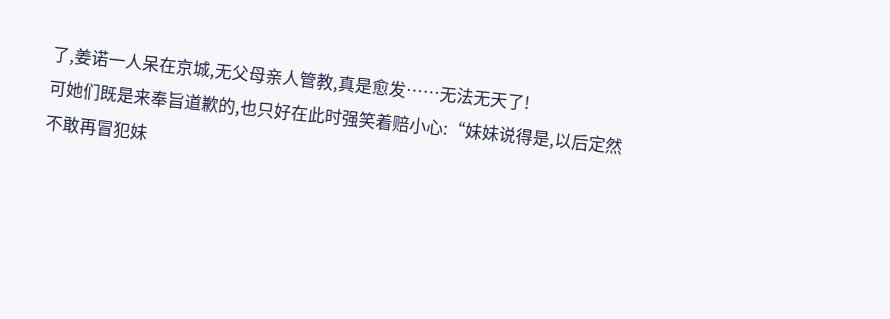了,姜诺一人呆在京城,无父母亲人管教,真是愈发……无法无天了!
可她们既是来奉旨道歉的,也只好在此时强笑着赔小心:“妹妹说得是,以后定然不敢再冒犯妹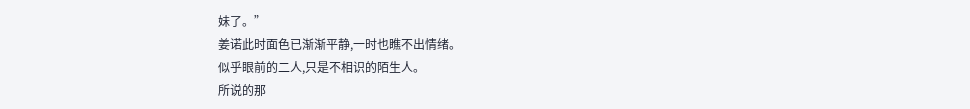妹了。”
姜诺此时面色已渐渐平静,一时也瞧不出情绪。
似乎眼前的二人,只是不相识的陌生人。
所说的那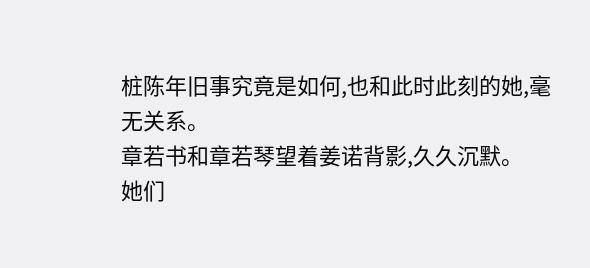桩陈年旧事究竟是如何,也和此时此刻的她,毫无关系。
章若书和章若琴望着姜诺背影,久久沉默。
她们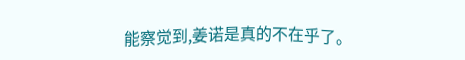能察觉到,姜诺是真的不在乎了。